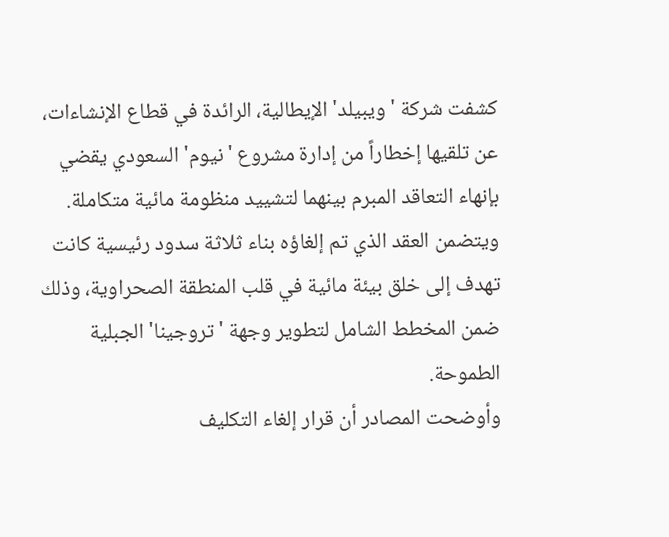كشفت شركة 'ويبيلد' الإيطالية، الرائدة في قطاع الإنشاءات، عن تلقيها إخطاراً من إدارة مشروع 'نيوم' السعودي يقضي بإنهاء التعاقد المبرم بينهما لتشييد منظومة مائية متكاملة. ويتضمن العقد الذي تم إلغاؤه بناء ثلاثة سدود رئيسية كانت تهدف إلى خلق بيئة مائية في قلب المنطقة الصحراوية، وذلك ضمن المخطط الشامل لتطوير وجهة 'تروجينا' الجبلية الطموحة.
وأوضحت المصادر أن قرار إلغاء التكليف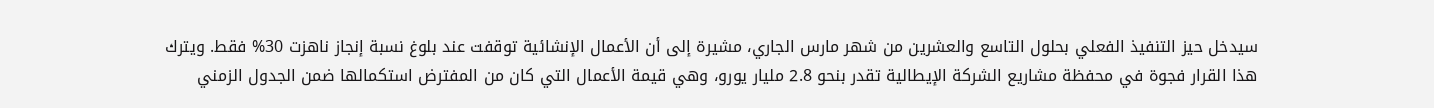سيدخل حيز التنفيذ الفعلي بحلول التاسع والعشرين من شهر مارس الجاري، مشيرة إلى أن الأعمال الإنشائية توقفت عند بلوغ نسبة إنجاز ناهزت 30% فقط. ويترك هذا القرار فجوة في محفظة مشاريع الشركة الإيطالية تقدر بنحو 2.8 مليار يورو، وهي قيمة الأعمال التي كان من المفترض استكمالها ضمن الجدول الزمني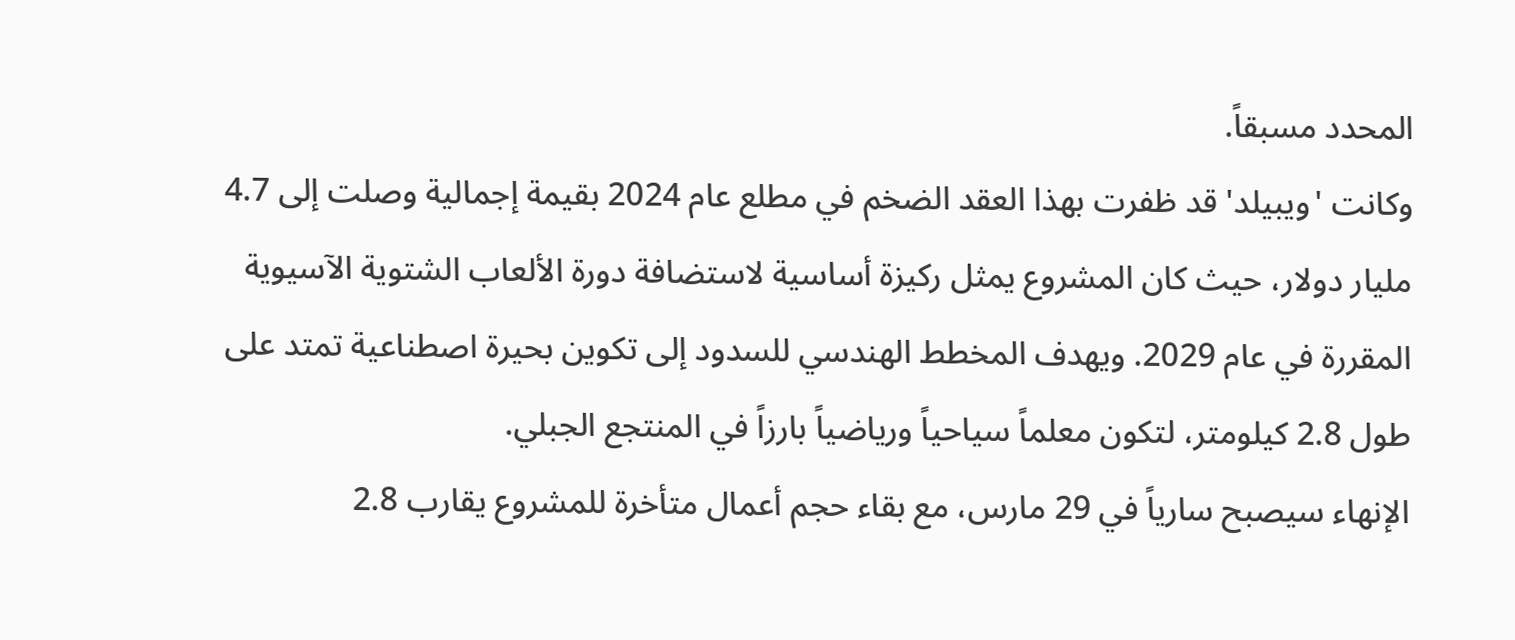المحدد مسبقاً.
وكانت 'ويبيلد' قد ظفرت بهذا العقد الضخم في مطلع عام 2024 بقيمة إجمالية وصلت إلى 4.7 مليار دولار، حيث كان المشروع يمثل ركيزة أساسية لاستضافة دورة الألعاب الشتوية الآسيوية المقررة في عام 2029. ويهدف المخطط الهندسي للسدود إلى تكوين بحيرة اصطناعية تمتد على طول 2.8 كيلومتر، لتكون معلماً سياحياً ورياضياً بارزاً في المنتجع الجبلي.
الإنهاء سيصبح سارياً في 29 مارس، مع بقاء حجم أعمال متأخرة للمشروع يقارب 2.8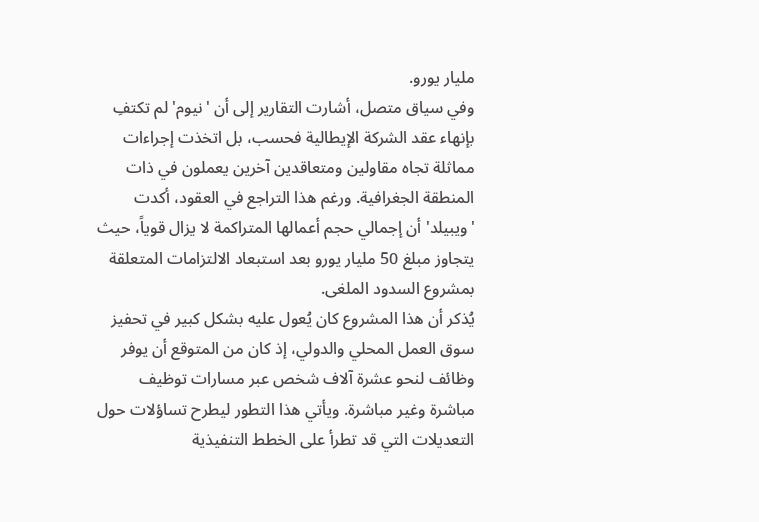مليار يورو.
وفي سياق متصل، أشارت التقارير إلى أن 'نيوم' لم تكتفِ بإنهاء عقد الشركة الإيطالية فحسب، بل اتخذت إجراءات مماثلة تجاه مقاولين ومتعاقدين آخرين يعملون في ذات المنطقة الجغرافية. ورغم هذا التراجع في العقود، أكدت 'ويبيلد' أن إجمالي حجم أعمالها المتراكمة لا يزال قوياً، حيث يتجاوز مبلغ 50 مليار يورو بعد استبعاد الالتزامات المتعلقة بمشروع السدود الملغى.
يُذكر أن هذا المشروع كان يُعول عليه بشكل كبير في تحفيز سوق العمل المحلي والدولي، إذ كان من المتوقع أن يوفر وظائف لنحو عشرة آلاف شخص عبر مسارات توظيف مباشرة وغير مباشرة. ويأتي هذا التطور ليطرح تساؤلات حول التعديلات التي قد تطرأ على الخطط التنفيذية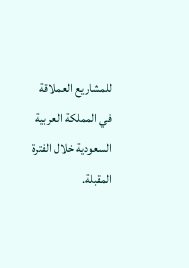للمشاريع العملاقة في المملكة العربية السعودية خلال الفترة المقبلة.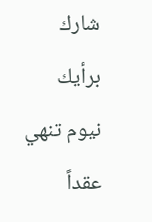شارك برأيك
نيوم تنهي عقداً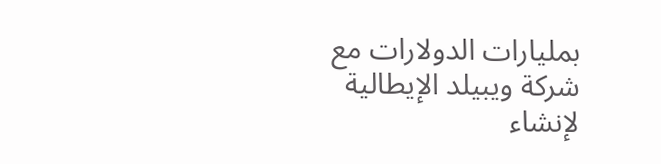بمليارات الدولارات مع شركة ويبيلد الإيطالية لإنشاء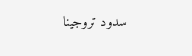سدود تروجينا